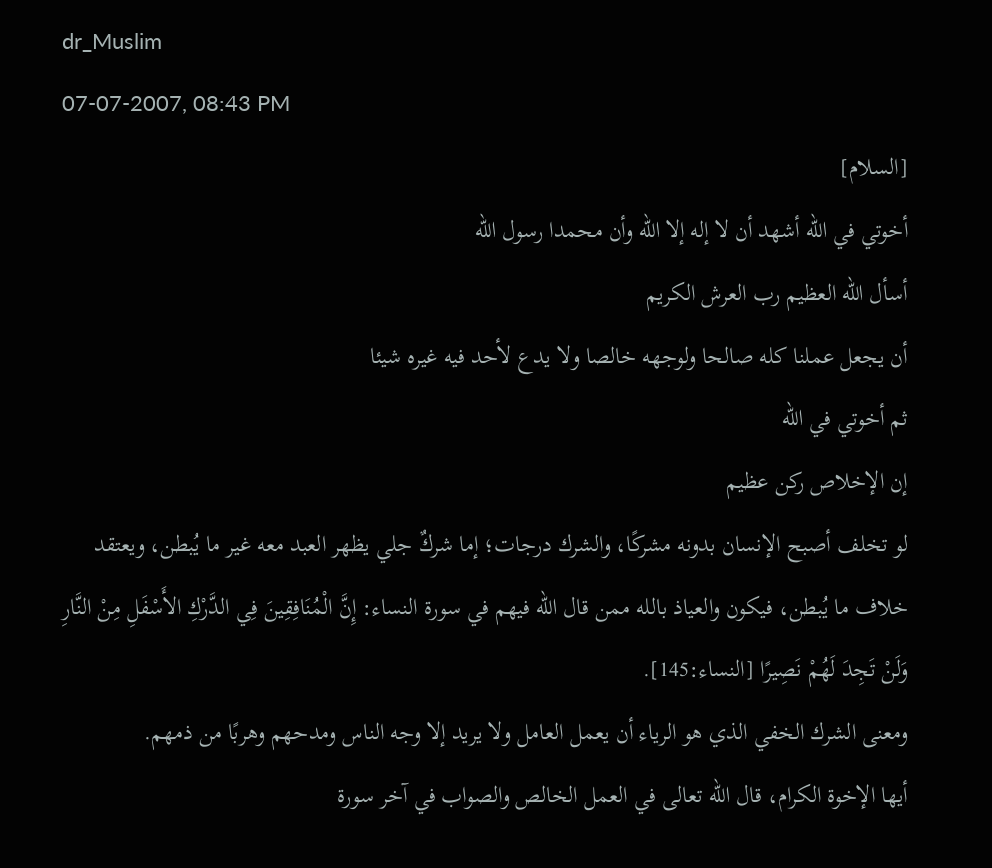dr_Muslim
07-07-2007, 08:43 PM
[السلام]
أخوتي في الله أشهد أن لا إله إلا الله وأن محمدا رسول الله
أسأل الله العظيم رب العرش الكريم
أن يجعل عملنا كله صالحا ولوجهه خالصا ولا يدع لأحد فيه غيره شيئا
ثم أخوتي في الله
إن الإخلاص ركن عظيم
لو تخلف أصبح الإنسان بدونه مشركًا، والشرك درجات؛ إما شركٌ جلي يظهر العبد معه غير ما يُبطن، ويعتقد خلاف ما يُبطن، فيكون والعياذ بالله ممن قال الله فيهم في سورة النساء: إِنَّ الْمُنَافِقِينَ فِي الدَّرْكِ الأَسْفَلِ مِنْ النَّارِ وَلَنْ تَجِدَ لَهُمْ نَصِيرًا [النساء:145].
ومعنى الشرك الخفي الذي هو الرياء أن يعمل العامل ولا يريد إلا وجه الناس ومدحهم وهربًا من ذمهم.
أيها الإخوة الكرام، قال الله تعالى في العمل الخالص والصواب في آخر سورة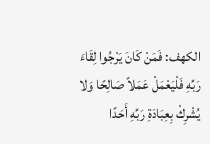الكهف: فَمَنْ كَانَ يَرْجُوا لِقَاءَ رَبِّهِ فَلْيَعْمَلْ عَمَلاً صَالِحًا وَلا يُشْرِكْ بِعِبَادَةِ رَبِّهِ أَحَدًا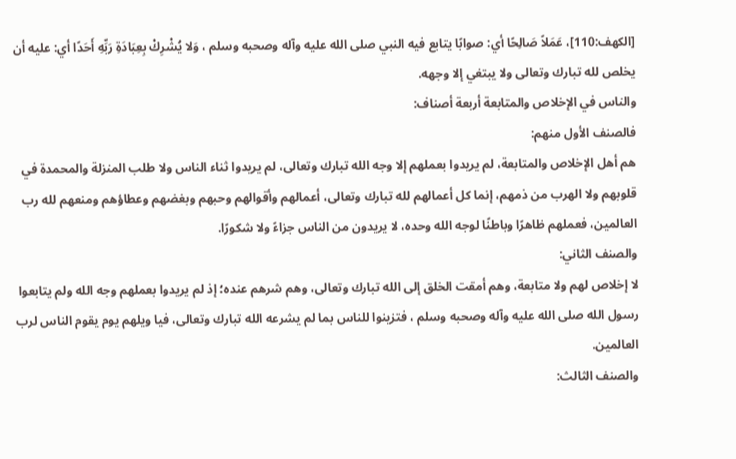[الكهف:110]، عَمَلاً صَالِحًا أي: صوابًا يتابع فيه النبي صلى الله عليه وآله وصحبه وسلم ، وَلا يُشْرِكْ بِعِبَادَةِ رَبِّهِ أَحَدًا أي: عليه أن يخلص لله تبارك وتعالى ولا يبتغي إلا وجهه.
والناس في الإخلاص والمتابعة أربعة أصناف:
فالصنف الأول منهم:
هم أهل الإخلاص والمتابعة، لم يريدوا بعملهم إلا وجه الله تبارك وتعالى، لم يريدوا ثناء الناس ولا طلب المنزلة والمحمدة في قلوبهم ولا الهرب من ذمهم، إنما كل أعمالهم لله تبارك وتعالى، أعمالهم وأقوالهم وحبهم وبغضهم وعطاؤهم ومنعهم لله رب العالمين، فعملهم ظاهرًا وباطنًا لوجه الله وحده، لا يريدون من الناس جزاءً ولا شكورًا.
والصنف الثاني:
لا إخلاص لهم ولا متابعة، وهم أمقت الخلق إلى الله تبارك وتعالى، وهم شرهم عنده؛ إذ لم يريدوا بعملهم وجه الله ولم يتابعوا رسول الله صلى الله عليه وآله وصحبه وسلم ، فتزينوا للناس بما لم يشرعه الله تبارك وتعالى، فيا ويلهم يوم يقوم الناس لرب العالمين.
والصنف الثالث: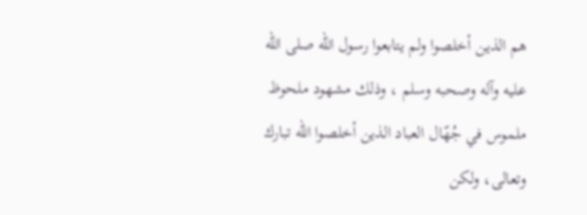هم الذين أخلصوا ولم يتابعوا رسول الله صلى الله عليه وآله وصحبه وسلم ، وذلك مشهود ملحوظ ملموس في جُهّال العباد الذين أخلصوا الله تبارك وتعالى، ولكن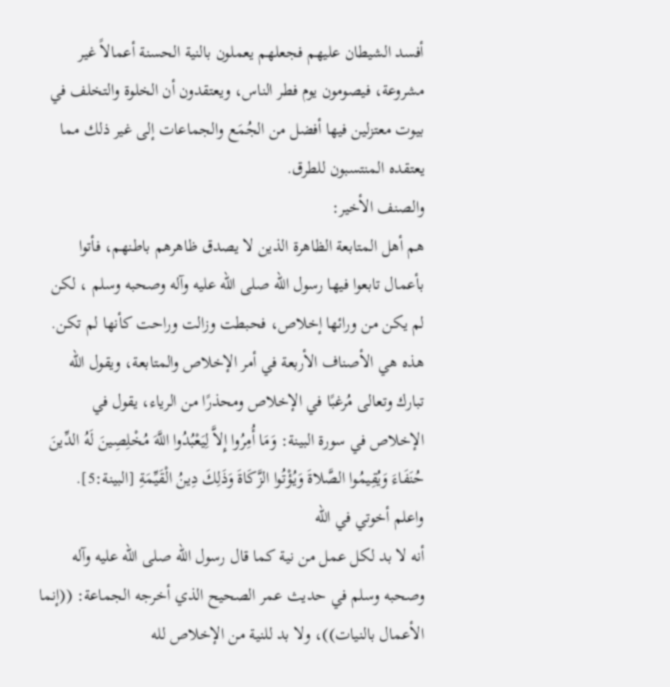أفسد الشيطان عليهم فجعلهم يعملون بالنية الحسنة أعمالاً غير مشروعة، فيصومون يوم فطر الناس، ويعتقدون أن الخلوة والتخلف في بيوت معتزلين فيها أفضل من الجُمَع والجماعات إلى غير ذلك مما يعتقده المنتسبون للطرق.
والصنف الأخير:
هم أهل المتابعة الظاهرة الذين لا يصدق ظاهرهم باطنهم، فأتوا بأعمال تابعوا فيها رسول الله صلى الله عليه وآله وصحبه وسلم ، لكن لم يكن من ورائها إخلاص، فحبطت وزالت وراحت كأنها لم تكن.
هذه هي الأصناف الأربعة في أمر الإخلاص والمتابعة، ويقول الله تبارك وتعالى مُرغبًا في الإخلاص ومحذرًا من الرياء، يقول في الإخلاص في سورة البينة: وَمَا أُمِرُوا إِلاَّ لِيَعْبُدُوا اللَّهَ مُخْلِصِينَ لَهُ الدِّينَ حُنَفَاءَ وَيُقِيمُوا الصَّلاةَ وَيُؤْتُوا الزَّكَاةَ وَذَلِكَ دِينُ الْقَيِّمَةِ [البينة:5].
واعلم أخوتي في الله
أنه لا بد لكل عمل من نية كما قال رسول الله صلى الله عليه وآله وصحبه وسلم في حديث عمر الصحيح الذي أخرجه الجماعة: ((إنما الأعمال بالنيات))، ولا بد للنية من الإخلاص لله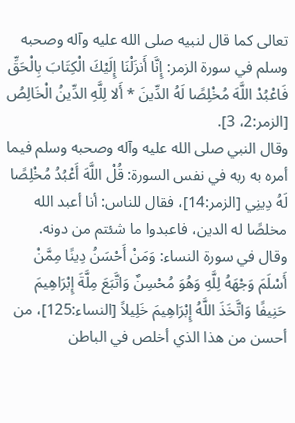تعالى كما قال لنبيه صلى الله عليه وآله وصحبه وسلم في سورة الزمر: إِنَّا أَنزَلْنَا إِلَيْكَ الْكِتَابَ بِالْحَقِّ فَاعْبُدْ اللَّهَ مُخْلِصًا لَهُ الدِّينَ * أَلا لِلَّهِ الدِّينُ الْخَالِصُ [الزمر:2، 3].
وقال النبي صلى الله عليه وآله وصحبه وسلم فيما أمره به ربه في نفس السورة: قُلْ اللَّهَ أَعْبُدُ مُخْلِصًا لَهُ دِينِي [الزمر:14]، فقال للناس: أنا أعبد الله مخلصًا له الدين، فاعبدوا ما شئتم من دونه.
وقال في سورة النساء: وَمَنْ أَحْسَنُ دِينًا مِمَّنْ أَسْلَمَ وَجْهَهُ لِلَّهِ وَهُوَ مُحْسِنٌ وَاتَّبَعَ مِلَّةَ إِبْرَاهِيمَ حَنِيفًا وَاتَّخَذَ اللَّهُ إِبْرَاهِيمَ خَلِيلاً [النساء:125]، من أحسن من هذا الذي أخلص في الباطن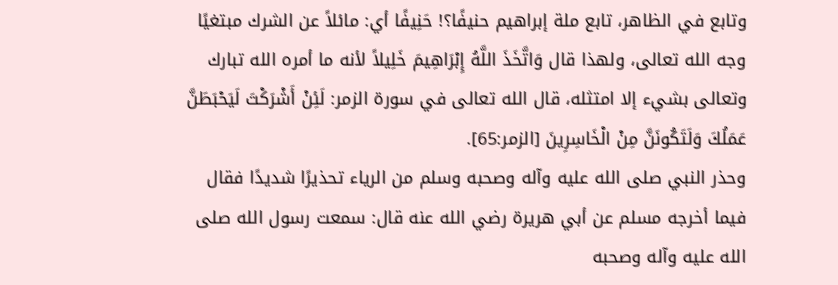وتابع في الظاهر، تابع ملة إبراهيم حنيفًا؟! حَنِيفًا أي: مائلاً عن الشرك مبتغيًا وجه الله تعالى، ولهذا قال وَاتَّخَذَ اللَّهُ إِبْرَاهِيمَ خَلِيلاً لأنه ما أمره الله تبارك وتعالى بشيء إلا امتثله، قال الله تعالى في سورة الزمر: لَئِنْ أَشْرَكْتَ لَيَحْبَطَنَّ عَمَلُكَ وَلَتَكُونَنَّ مِنْ الْخَاسِرِينَ [الزمر:65].
وحذر النبي صلى الله عليه وآله وصحبه وسلم من الرياء تحذيرًا شديدًا فقال فيما أخرجه مسلم عن أبي هريرة رضي الله عنه قال: سمعت رسول الله صلى الله عليه وآله وصحبه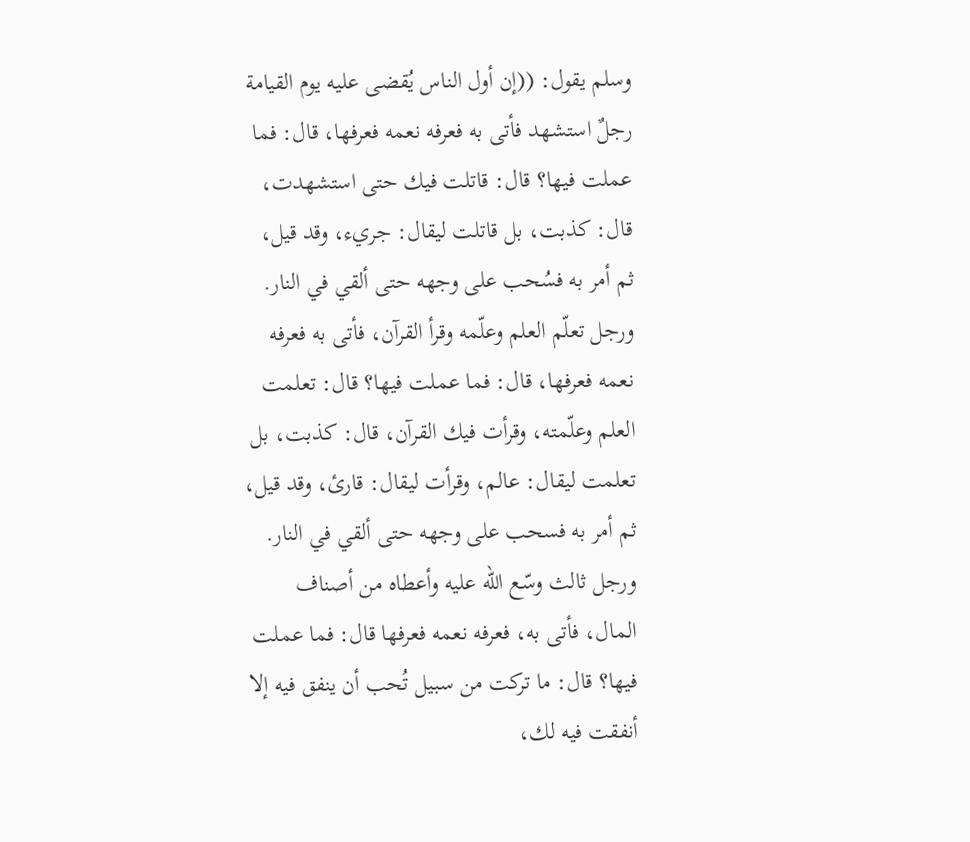وسلم يقول: ((إن أول الناس يُقضى عليه يوم القيامة رجلٌ استشهد فأتى به فعرفه نعمه فعرفها، قال: فما عملت فيها؟ قال: قاتلت فيك حتى استشهدت، قال: كذبت، بل قاتلت ليقال: جريء، وقد قيل، ثم أمر به فسُحب على وجهه حتى ألقي في النار. ورجل تعلّم العلم وعلّمه وقرأ القرآن، فأتى به فعرفه نعمه فعرفها، قال: فما عملت فيها؟ قال: تعلمت العلم وعلّمته، وقرأت فيك القرآن، قال: كذبت، بل تعلمت ليقال: عالم، وقرأت ليقال: قارئ، وقد قيل، ثم أمر به فسحب على وجهه حتى ألقي في النار. ورجل ثالث وسّع الله عليه وأعطاه من أصناف المال، فأتى به، فعرفه نعمه فعرفها قال: فما عملت فيها؟ قال: ما تركت من سبيل تُحب أن ينفق فيه إلا أنفقت فيه لك،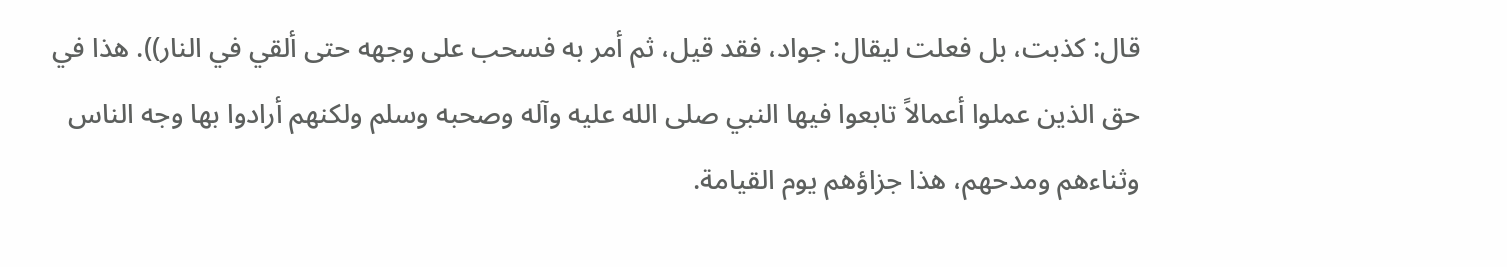قال: كذبت، بل فعلت ليقال: جواد، فقد قيل، ثم أمر به فسحب على وجهه حتى ألقي في النار)). هذا في حق الذين عملوا أعمالاً تابعوا فيها النبي صلى الله عليه وآله وصحبه وسلم ولكنهم أرادوا بها وجه الناس وثناءهم ومدحهم، هذا جزاؤهم يوم القيامة.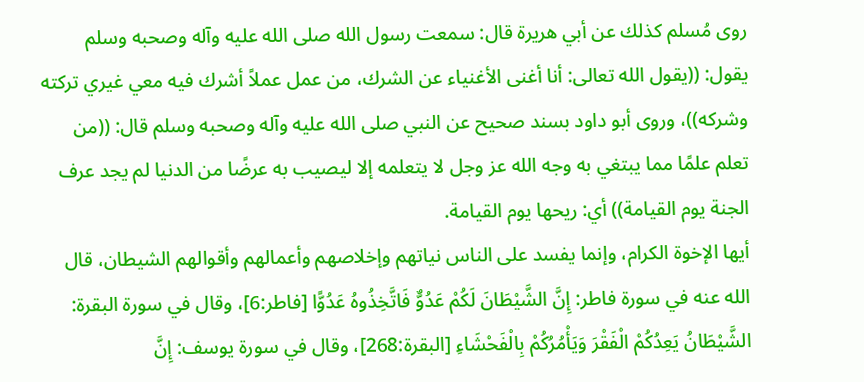روى مُسلم كذلك عن أبي هريرة قال: سمعت رسول الله صلى الله عليه وآله وصحبه وسلم يقول: ((يقول الله تعالى: أنا أغنى الأغنياء عن الشرك، من عمل عملاً أشرك فيه معي غيري تركته وشركه))، وروى أبو داود بسند صحيح عن النبي صلى الله عليه وآله وصحبه وسلم قال: ((من تعلم علمًا مما يبتغي به وجه الله عز وجل لا يتعلمه إلا ليصيب به عرضًا من الدنيا لم يجد عرف الجنة يوم القيامة)) أي: ريحها يوم القيامة.
أيها الإخوة الكرام، وإنما يفسد على الناس نياتهم وإخلاصهم وأعمالهم وأقوالهم الشيطان، قال الله عنه في سورة فاطر: إِنَّ الشَّيْطَانَ لَكُمْ عَدُوٌّ فَاتَّخِذُوهُ عَدُوًّا [فاطر:6]، وقال في سورة البقرة: الشَّيْطَانُ يَعِدُكُمْ الْفَقْرَ وَيَأْمُرُكُمْ بِالْفَحْشَاءِ [البقرة:268]، وقال في سورة يوسف: إِنَّ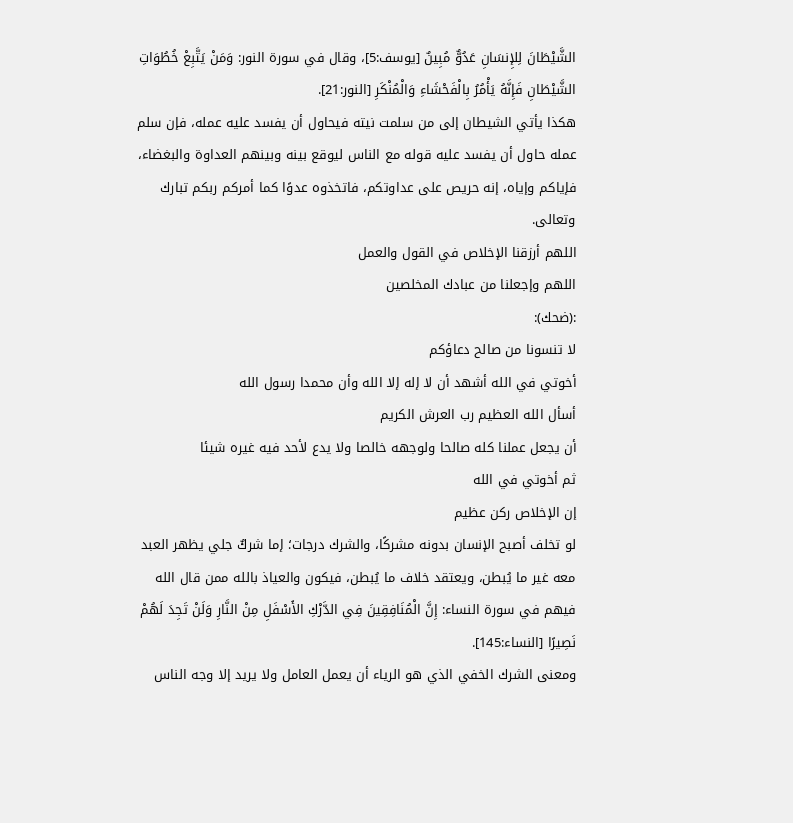الشَّيْطَانَ لِلإِنسَانِ عَدُوٌّ مُبِينٌ [يوسف:5]، وقال في سورة النور: وَمَنْ يَتَّبِعْ خُطُوَاتِ الشَّيْطَانِ فَإِنَّهُ يَأْمُرُ بِالْفَحْشَاءِ وَالْمُنْكَرِ [النور:21].
هكذا يأتي الشيطان إلى من سلمت نيته فيحاول أن يفسد عليه عمله، فإن سلم عمله حاول أن يفسد عليه قوله مع الناس ليوقع بينه وبينهم العداوة والبغضاء، فإياكم وإياه، إنه حريص على عداوتكم، فاتخذوه عدوًا كما أمركم ربكم تبارك وتعالى.
اللهم أرزقنا الإخلاص في القول والعمل
اللهم وإجعلنا من عبادك المخلصين
:(ضحك):
لا تنسونا من صالح دعاؤكم
أخوتي في الله أشهد أن لا إله إلا الله وأن محمدا رسول الله
أسأل الله العظيم رب العرش الكريم
أن يجعل عملنا كله صالحا ولوجهه خالصا ولا يدع لأحد فيه غيره شيئا
ثم أخوتي في الله
إن الإخلاص ركن عظيم
لو تخلف أصبح الإنسان بدونه مشركًا، والشرك درجات؛ إما شركٌ جلي يظهر العبد معه غير ما يُبطن، ويعتقد خلاف ما يُبطن، فيكون والعياذ بالله ممن قال الله فيهم في سورة النساء: إِنَّ الْمُنَافِقِينَ فِي الدَّرْكِ الأَسْفَلِ مِنْ النَّارِ وَلَنْ تَجِدَ لَهُمْ نَصِيرًا [النساء:145].
ومعنى الشرك الخفي الذي هو الرياء أن يعمل العامل ولا يريد إلا وجه الناس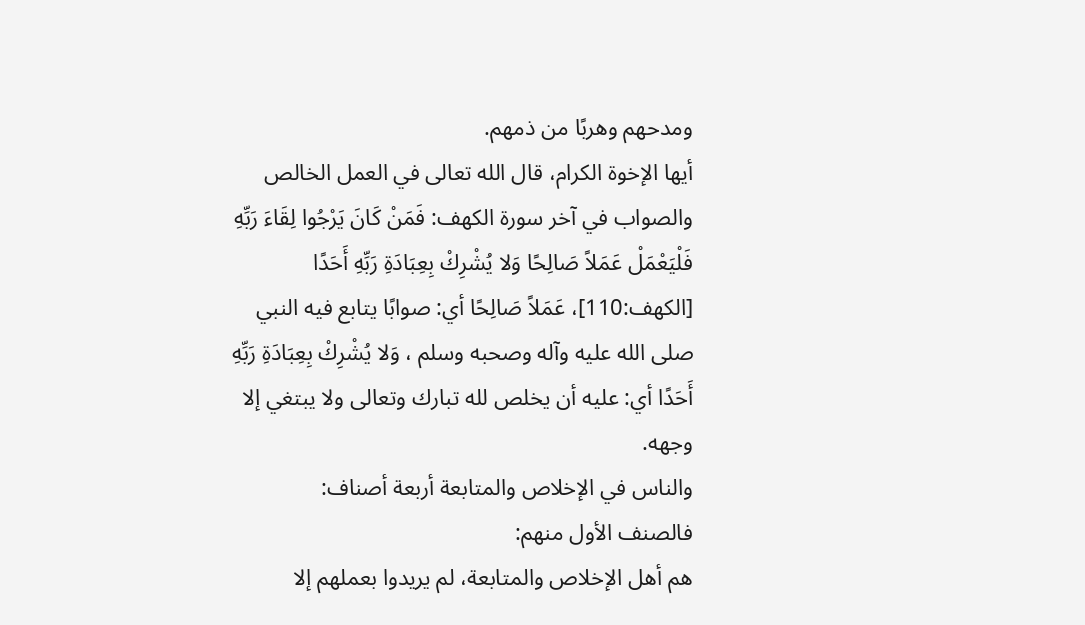ومدحهم وهربًا من ذمهم.
أيها الإخوة الكرام، قال الله تعالى في العمل الخالص والصواب في آخر سورة الكهف: فَمَنْ كَانَ يَرْجُوا لِقَاءَ رَبِّهِ فَلْيَعْمَلْ عَمَلاً صَالِحًا وَلا يُشْرِكْ بِعِبَادَةِ رَبِّهِ أَحَدًا [الكهف:110]، عَمَلاً صَالِحًا أي: صوابًا يتابع فيه النبي صلى الله عليه وآله وصحبه وسلم ، وَلا يُشْرِكْ بِعِبَادَةِ رَبِّهِ أَحَدًا أي: عليه أن يخلص لله تبارك وتعالى ولا يبتغي إلا وجهه.
والناس في الإخلاص والمتابعة أربعة أصناف:
فالصنف الأول منهم:
هم أهل الإخلاص والمتابعة، لم يريدوا بعملهم إلا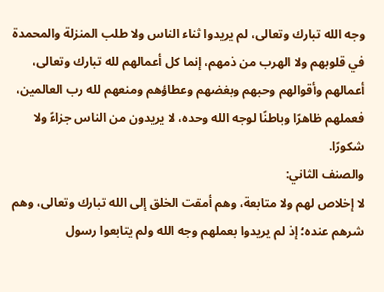وجه الله تبارك وتعالى، لم يريدوا ثناء الناس ولا طلب المنزلة والمحمدة في قلوبهم ولا الهرب من ذمهم، إنما كل أعمالهم لله تبارك وتعالى، أعمالهم وأقوالهم وحبهم وبغضهم وعطاؤهم ومنعهم لله رب العالمين، فعملهم ظاهرًا وباطنًا لوجه الله وحده، لا يريدون من الناس جزاءً ولا شكورًا.
والصنف الثاني:
لا إخلاص لهم ولا متابعة، وهم أمقت الخلق إلى الله تبارك وتعالى، وهم شرهم عنده؛ إذ لم يريدوا بعملهم وجه الله ولم يتابعوا رسول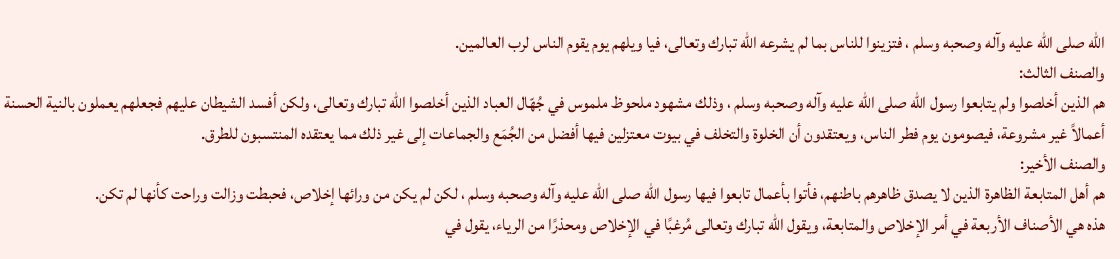الله صلى الله عليه وآله وصحبه وسلم ، فتزينوا للناس بما لم يشرعه الله تبارك وتعالى، فيا ويلهم يوم يقوم الناس لرب العالمين.
والصنف الثالث:
هم الذين أخلصوا ولم يتابعوا رسول الله صلى الله عليه وآله وصحبه وسلم ، وذلك مشهود ملحوظ ملموس في جُهّال العباد الذين أخلصوا الله تبارك وتعالى، ولكن أفسد الشيطان عليهم فجعلهم يعملون بالنية الحسنة أعمالاً غير مشروعة، فيصومون يوم فطر الناس، ويعتقدون أن الخلوة والتخلف في بيوت معتزلين فيها أفضل من الجُمَع والجماعات إلى غير ذلك مما يعتقده المنتسبون للطرق.
والصنف الأخير:
هم أهل المتابعة الظاهرة الذين لا يصدق ظاهرهم باطنهم، فأتوا بأعمال تابعوا فيها رسول الله صلى الله عليه وآله وصحبه وسلم ، لكن لم يكن من ورائها إخلاص، فحبطت وزالت وراحت كأنها لم تكن.
هذه هي الأصناف الأربعة في أمر الإخلاص والمتابعة، ويقول الله تبارك وتعالى مُرغبًا في الإخلاص ومحذرًا من الرياء، يقول في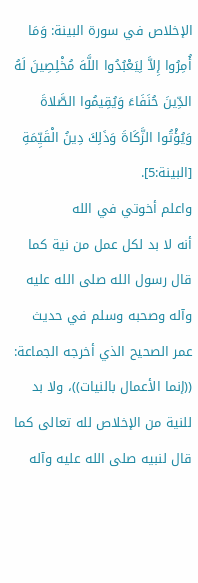الإخلاص في سورة البينة: وَمَا أُمِرُوا إِلاَّ لِيَعْبُدُوا اللَّهَ مُخْلِصِينَ لَهُ الدِّينَ حُنَفَاءَ وَيُقِيمُوا الصَّلاةَ وَيُؤْتُوا الزَّكَاةَ وَذَلِكَ دِينُ الْقَيِّمَةِ [البينة:5].
واعلم أخوتي في الله
أنه لا بد لكل عمل من نية كما قال رسول الله صلى الله عليه وآله وصحبه وسلم في حديث عمر الصحيح الذي أخرجه الجماعة: ((إنما الأعمال بالنيات))، ولا بد للنية من الإخلاص لله تعالى كما قال لنبيه صلى الله عليه وآله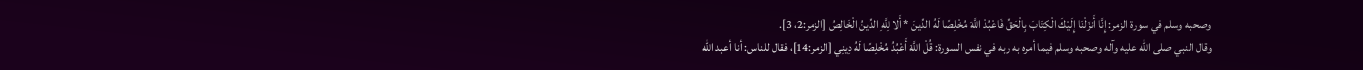وصحبه وسلم في سورة الزمر: إِنَّا أَنزَلْنَا إِلَيْكَ الْكِتَابَ بِالْحَقِّ فَاعْبُدْ اللَّهَ مُخْلِصًا لَهُ الدِّينَ * أَلا لِلَّهِ الدِّينُ الْخَالِصُ [الزمر:2، 3].
وقال النبي صلى الله عليه وآله وصحبه وسلم فيما أمره به ربه في نفس السورة: قُلْ اللَّهَ أَعْبُدُ مُخْلِصًا لَهُ دِينِي [الزمر:14]، فقال للناس: أنا أعبد الله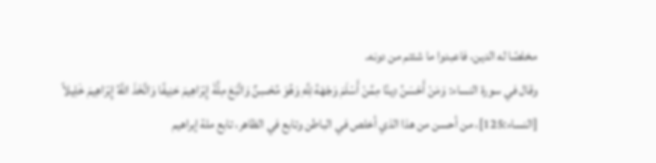مخلصًا له الدين، فاعبدوا ما شئتم من دونه.
وقال في سورة النساء: وَمَنْ أَحْسَنُ دِينًا مِمَّنْ أَسْلَمَ وَجْهَهُ لِلَّهِ وَهُوَ مُحْسِنٌ وَاتَّبَعَ مِلَّةَ إِبْرَاهِيمَ حَنِيفًا وَاتَّخَذَ اللَّهُ إِبْرَاهِيمَ خَلِيلاً [النساء:125]، من أحسن من هذا الذي أخلص في الباطن وتابع في الظاهر، تابع ملة إبراهيم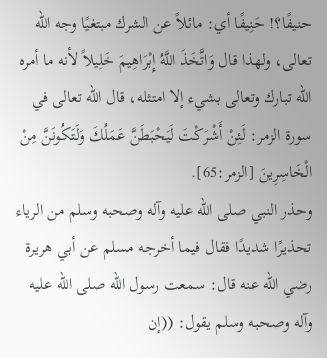حنيفًا؟! حَنِيفًا أي: مائلاً عن الشرك مبتغيًا وجه الله تعالى، ولهذا قال وَاتَّخَذَ اللَّهُ إِبْرَاهِيمَ خَلِيلاً لأنه ما أمره الله تبارك وتعالى بشيء إلا امتثله، قال الله تعالى في سورة الزمر: لَئِنْ أَشْرَكْتَ لَيَحْبَطَنَّ عَمَلُكَ وَلَتَكُونَنَّ مِنْ الْخَاسِرِينَ [الزمر:65].
وحذر النبي صلى الله عليه وآله وصحبه وسلم من الرياء تحذيرًا شديدًا فقال فيما أخرجه مسلم عن أبي هريرة رضي الله عنه قال: سمعت رسول الله صلى الله عليه وآله وصحبه وسلم يقول: ((إن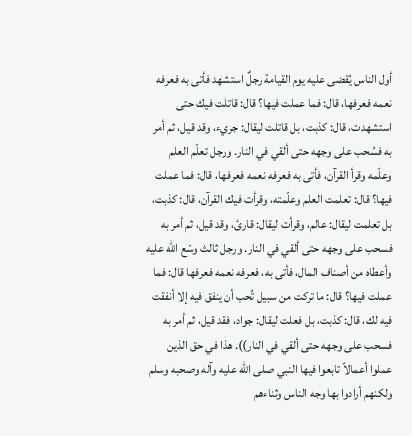أول الناس يُقضى عليه يوم القيامة رجلٌ استشهد فأتى به فعرفه نعمه فعرفها، قال: فما عملت فيها؟ قال: قاتلت فيك حتى استشهدت، قال: كذبت، بل قاتلت ليقال: جريء، وقد قيل، ثم أمر به فسُحب على وجهه حتى ألقي في النار. ورجل تعلّم العلم وعلّمه وقرأ القرآن، فأتى به فعرفه نعمه فعرفها، قال: فما عملت فيها؟ قال: تعلمت العلم وعلّمته، وقرأت فيك القرآن، قال: كذبت، بل تعلمت ليقال: عالم، وقرأت ليقال: قارئ، وقد قيل، ثم أمر به فسحب على وجهه حتى ألقي في النار. ورجل ثالث وسّع الله عليه وأعطاه من أصناف المال، فأتى به، فعرفه نعمه فعرفها قال: فما عملت فيها؟ قال: ما تركت من سبيل تُحب أن ينفق فيه إلا أنفقت فيه لك، قال: كذبت، بل فعلت ليقال: جواد، فقد قيل، ثم أمر به فسحب على وجهه حتى ألقي في النار)). هذا في حق الذين عملوا أعمالاً تابعوا فيها النبي صلى الله عليه وآله وصحبه وسلم ولكنهم أرادوا بها وجه الناس وثناءهم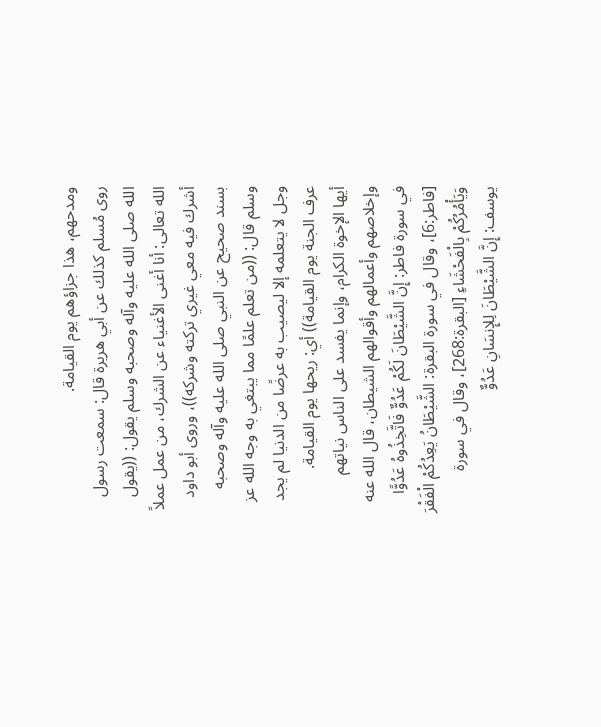ومدحهم، هذا جزاؤهم يوم القيامة.
روى مُسلم كذلك عن أبي هريرة قال: سمعت رسول الله صلى الله عليه وآله وصحبه وسلم يقول: ((يقول الله تعالى: أنا أغنى الأغنياء عن الشرك، من عمل عملاً أشرك فيه معي غيري تركته وشركه))، وروى أبو داود بسند صحيح عن النبي صلى الله عليه وآله وصحبه وسلم قال: ((من تعلم علمًا مما يبتغي به وجه الله عز وجل لا يتعلمه إلا ليصيب به عرضًا من الدنيا لم يجد عرف الجنة يوم القيامة)) أي: ريحها يوم القيامة.
أيها الإخوة الكرام، وإنما يفسد على الناس نياتهم وإخلاصهم وأعمالهم وأقوالهم الشيطان، قال الله عنه في سورة فاطر: إِنَّ الشَّيْطَانَ لَكُمْ عَدُوٌّ فَاتَّخِذُوهُ عَدُوًّا [فاطر:6]، وقال في سورة البقرة: الشَّيْطَانُ يَعِدُكُمْ الْفَقْرَ وَيَأْمُرُكُمْ بِالْفَحْشَاءِ [البقرة:268]، وقال في سورة يوسف: إِنَّ الشَّيْطَانَ لِلإِنسَانِ عَدُوٌّ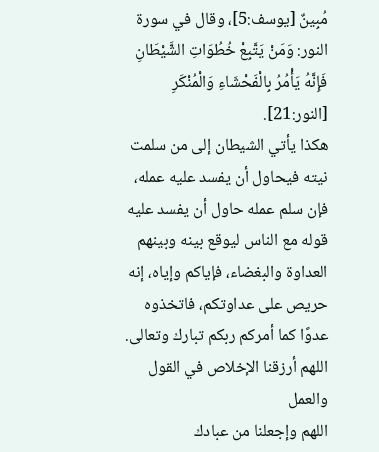مُبِينٌ [يوسف:5]، وقال في سورة النور: وَمَنْ يَتَّبِعْ خُطُوَاتِ الشَّيْطَانِ فَإِنَّهُ يَأْمُرُ بِالْفَحْشَاءِ وَالْمُنْكَرِ [النور:21].
هكذا يأتي الشيطان إلى من سلمت نيته فيحاول أن يفسد عليه عمله، فإن سلم عمله حاول أن يفسد عليه قوله مع الناس ليوقع بينه وبينهم العداوة والبغضاء، فإياكم وإياه، إنه حريص على عداوتكم، فاتخذوه عدوًا كما أمركم ربكم تبارك وتعالى.
اللهم أرزقنا الإخلاص في القول والعمل
اللهم وإجعلنا من عبادك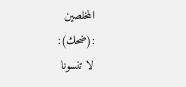المخلصين
:(ضحك):
لا تنسونا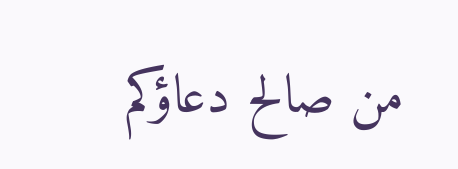من صالح دعاؤكم